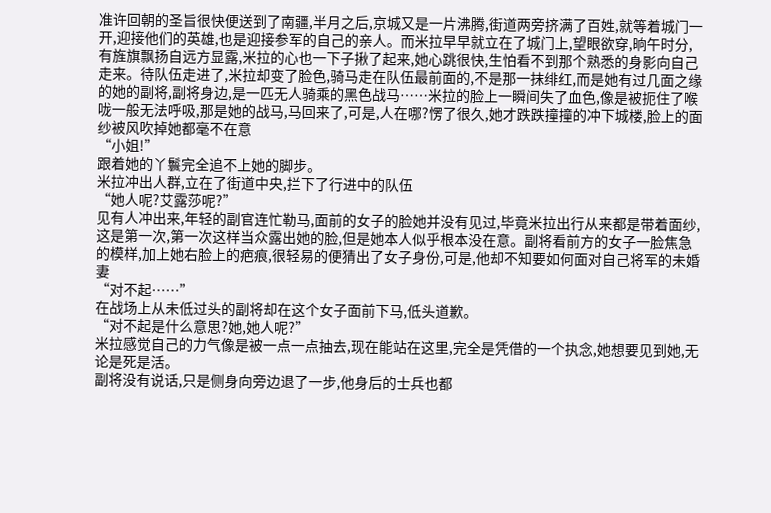准许回朝的圣旨很快便送到了南疆,半月之后,京城又是一片沸腾,街道两旁挤满了百姓,就等着城门一开,迎接他们的英雄,也是迎接参军的自己的亲人。而米拉早早就立在了城门上,望眼欲穿,晌午时分,有旌旗飘扬自远方显露,米拉的心也一下子揪了起来,她心跳很快,生怕看不到那个熟悉的身影向自己走来。待队伍走进了,米拉却变了脸色,骑马走在队伍最前面的,不是那一抹绯红,而是她有过几面之缘的她的副将,副将身边,是一匹无人骑乘的黑色战马……米拉的脸上一瞬间失了血色,像是被扼住了喉咙一般无法呼吸,那是她的战马,马回来了,可是,人在哪?愣了很久,她才跌跌撞撞的冲下城楼,脸上的面纱被风吹掉她都毫不在意
“小姐!”
跟着她的丫鬟完全追不上她的脚步。
米拉冲出人群,立在了街道中央,拦下了行进中的队伍
“她人呢?艾露莎呢?”
见有人冲出来,年轻的副官连忙勒马,面前的女子的脸她并没有见过,毕竟米拉出行从来都是带着面纱,这是第一次,第一次这样当众露出她的脸,但是她本人似乎根本没在意。副将看前方的女子一脸焦急的模样,加上她右脸上的疤痕,很轻易的便猜出了女子身份,可是,他却不知要如何面对自己将军的未婚妻
“对不起……”
在战场上从未低过头的副将却在这个女子面前下马,低头道歉。
“对不起是什么意思?她,她人呢?”
米拉感觉自己的力气像是被一点一点抽去,现在能站在这里,完全是凭借的一个执念,她想要见到她,无论是死是活。
副将没有说话,只是侧身向旁边退了一步,他身后的士兵也都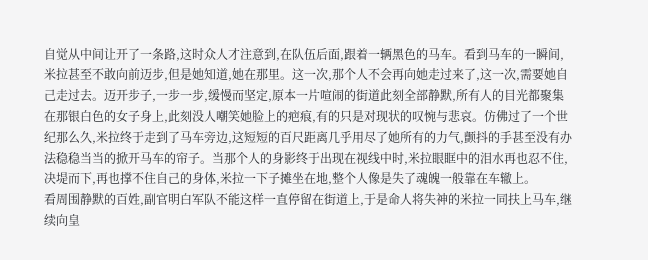自觉从中间让开了一条路,这时众人才注意到,在队伍后面,跟着一辆黑色的马车。看到马车的一瞬间,米拉甚至不敢向前迈步,但是她知道,她在那里。这一次,那个人不会再向她走过来了,这一次,需要她自己走过去。迈开步子,一步一步,缓慢而坚定,原本一片喧闹的街道此刻全部静默,所有人的目光都聚集在那银白色的女子身上,此刻没人嘲笑她脸上的疤痕,有的只是对现状的叹惋与悲哀。仿佛过了一个世纪那么久,米拉终于走到了马车旁边,这短短的百尺距离几乎用尽了她所有的力气,颤抖的手甚至没有办法稳稳当当的掀开马车的帘子。当那个人的身影终于出现在视线中时,米拉眼眶中的泪水再也忍不住,决堤而下,再也撑不住自己的身体,米拉一下子摊坐在地,整个人像是失了魂魄一般靠在车辙上。
看周围静默的百姓,副官明白军队不能这样一直停留在街道上,于是命人将失神的米拉一同扶上马车,继续向皇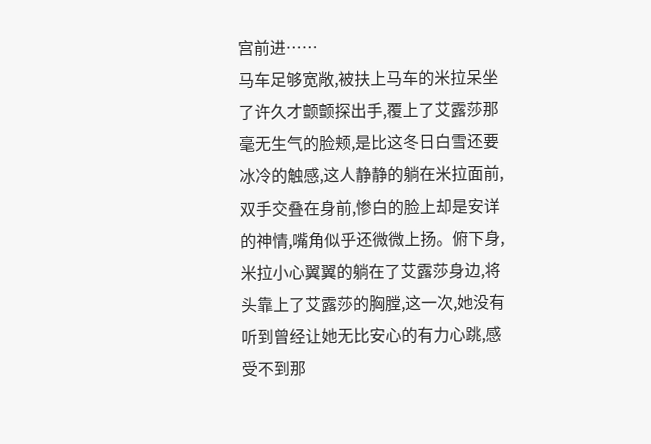宫前进……
马车足够宽敞,被扶上马车的米拉呆坐了许久才颤颤探出手,覆上了艾露莎那毫无生气的脸颊,是比这冬日白雪还要冰冷的触感,这人静静的躺在米拉面前,双手交叠在身前,惨白的脸上却是安详的神情,嘴角似乎还微微上扬。俯下身,米拉小心翼翼的躺在了艾露莎身边,将头靠上了艾露莎的胸膛,这一次,她没有听到曾经让她无比安心的有力心跳,感受不到那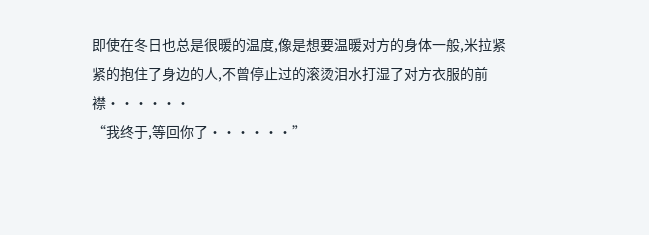即使在冬日也总是很暖的温度,像是想要温暖对方的身体一般,米拉紧紧的抱住了身边的人,不曾停止过的滚烫泪水打湿了对方衣服的前襟······
“我终于,等回你了······”